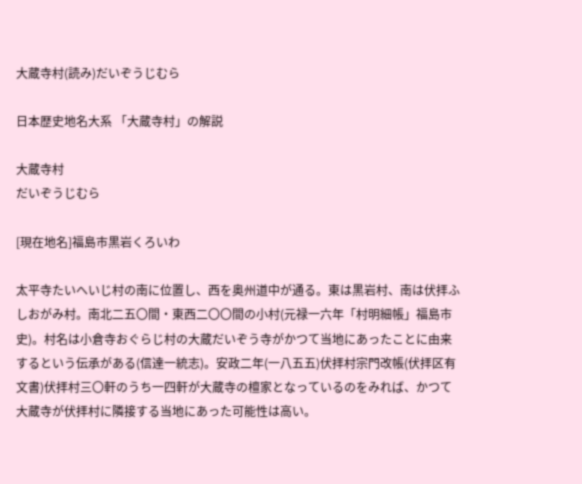大蔵寺村(読み)だいぞうじむら

日本歴史地名大系 「大蔵寺村」の解説

大蔵寺村
だいぞうじむら

[現在地名]福島市黒岩くろいわ

太平寺たいへいじ村の南に位置し、西を奥州道中が通る。東は黒岩村、南は伏拝ふしおがみ村。南北二五〇間・東西二〇〇間の小村(元禄一六年「村明細帳」福島市史)。村名は小倉寺おぐらじ村の大蔵だいぞう寺がかつて当地にあったことに由来するという伝承がある(信達一統志)。安政二年(一八五五)伏拝村宗門改帳(伏拝区有文書)伏拝村三〇軒のうち一四軒が大蔵寺の檀家となっているのをみれば、かつて大蔵寺が伏拝村に隣接する当地にあった可能性は高い。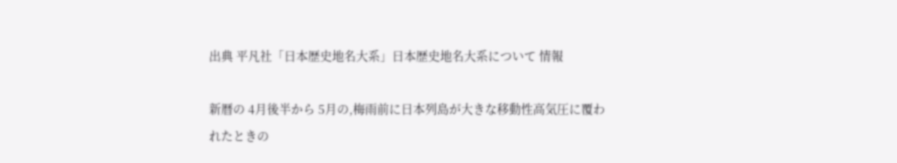出典 平凡社「日本歴史地名大系」日本歴史地名大系について 情報

新暦の 4月後半から 5月の,梅雨前に日本列島が大きな移動性高気圧に覆われたときの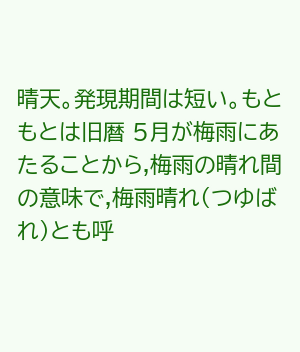晴天。発現期間は短い。もともとは旧暦 5月が梅雨にあたることから,梅雨の晴れ間の意味で,梅雨晴れ(つゆばれ)とも呼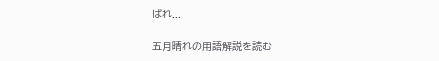ばれ...

五月晴れの用語解説を読む